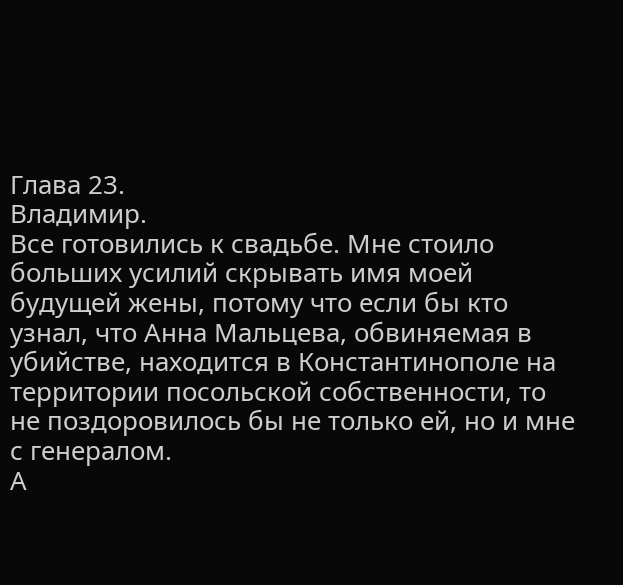Глава 23.
Владимир.
Все готовились к свадьбе. Мне стоило больших усилий скрывать имя моей будущей жены, потому что если бы кто узнал, что Анна Мальцева, обвиняемая в убийстве, находится в Константинополе на территории посольской собственности, то не поздоровилось бы не только ей, но и мне с генералом.
А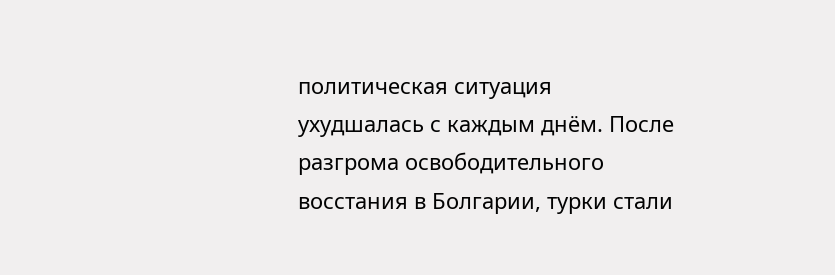политическая ситуация ухудшалась с каждым днём. После разгрома освободительного восстания в Болгарии, турки стали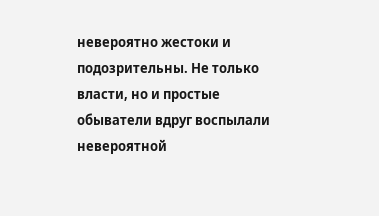невероятно жестоки и подозрительны. Не только власти, но и простые обыватели вдруг воспылали невероятной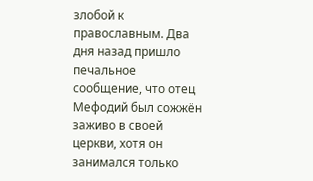злобой к православным. Два дня назад пришло печальное сообщение, что отец Мефодий был сожжён заживо в своей церкви, хотя он занимался только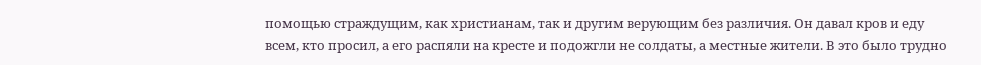помощью страждущим, как христианам, так и другим верующим без различия. Он давал кров и еду всем, кто просил, а его распяли на кресте и подожгли не солдаты, а местные жители. В это было трудно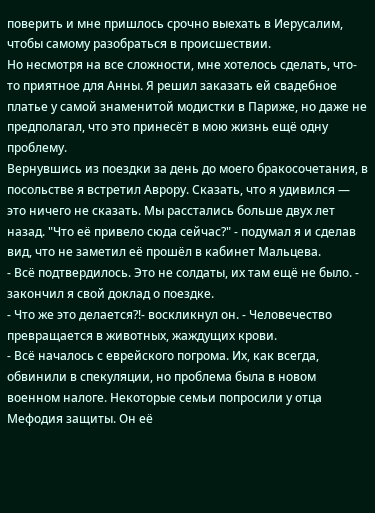поверить и мне пришлось срочно выехать в Иерусалим, чтобы самому разобраться в происшествии.
Но несмотря на все сложности, мне хотелось сделать, что-то приятное для Анны. Я решил заказать ей свадебное платье у самой знаменитой модистки в Париже, но даже не предполагал, что это принесёт в мою жизнь ещё одну проблему.
Вернувшись из поездки за день до моего бракосочетания, в посольстве я встретил Аврору. Сказать, что я удивился — это ничего не сказать. Мы расстались больше двух лет назад. "Что её привело сюда сейчас?" - подумал я и сделав вид, что не заметил её прошёл в кабинет Мальцева.
- Всё подтвердилось. Это не солдаты, их там ещё не было. - закончил я свой доклад о поездке.
- Что же это делается?!- воскликнул он. - Человечество превращается в животных, жаждущих крови.
- Всё началось с еврейского погрома. Их, как всегда, обвинили в спекуляции, но проблема была в новом военном налоге. Некоторые семьи попросили у отца Мефодия защиты. Он её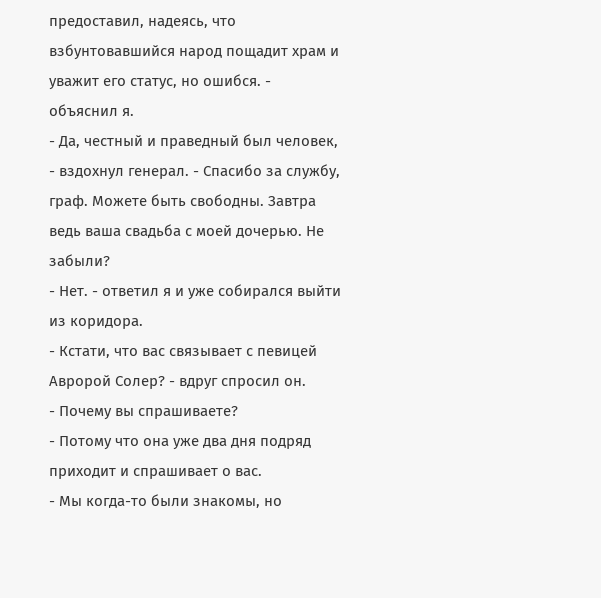предоставил, надеясь, что взбунтовавшийся народ пощадит храм и уважит его статус, но ошибся. - объяснил я.
- Да, честный и праведный был человек, - вздохнул генерал. - Спасибо за службу, граф. Можете быть свободны. Завтра ведь ваша свадьба с моей дочерью. Не забыли?
- Нет. - ответил я и уже собирался выйти из коридора.
- Кстати, что вас связывает с певицей Авророй Солер? - вдруг спросил он.
- Почему вы спрашиваете?
- Потому что она уже два дня подряд приходит и спрашивает о вас.
- Мы когда-то были знакомы, но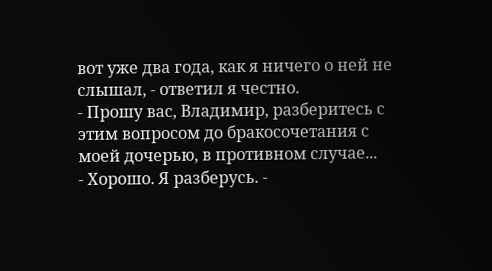вот уже два года, как я ничего о ней не слышал, - ответил я честно.
- Прошу вас, Владимир, разберитесь с этим вопросом до бракосочетания с моей дочерью, в противном случае...
- Хорошо. Я разберусь. -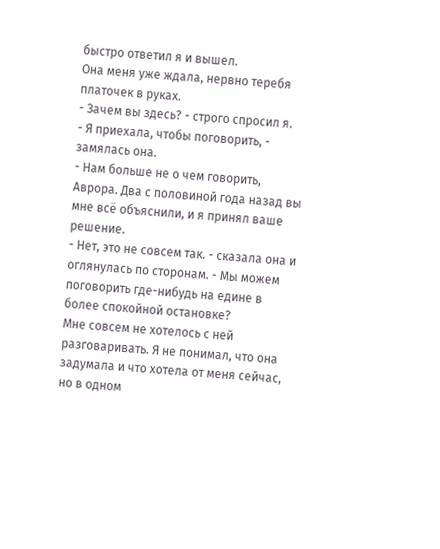быстро ответил я и вышел.
Она меня уже ждала, нервно теребя платочек в руках.
- Зачем вы здесь? - строго спросил я.
- Я приехала, чтобы поговорить, - замялась она.
- Нам больше не о чем говорить, Аврора. Два с половиной года назад вы мне всё объяснили, и я принял ваше решение.
- Нет, это не совсем так. - сказала она и оглянулась по сторонам. - Мы можем поговорить где-нибудь на едине в более спокойной остановке?
Мне совсем не хотелось с ней разговаривать. Я не понимал, что она задумала и что хотела от меня сейчас, но в одном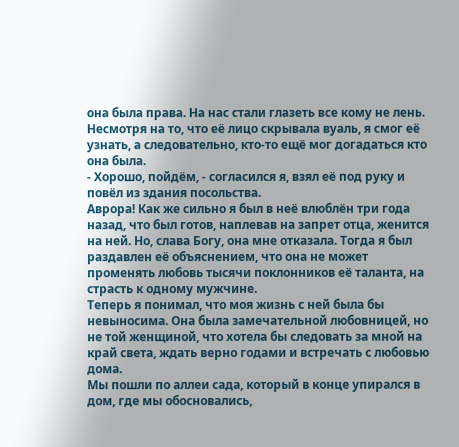она была права. На нас стали глазеть все кому не лень. Несмотря на то, что её лицо скрывала вуаль, я смог её узнать, а следовательно, кто-то ещё мог догадаться кто она была.
- Хорошо, пойдём, - согласился я, взял её под руку и повёл из здания посольства.
Аврора! Как же сильно я был в неё влюблён три года назад, что был готов, наплевав на запрет отца, женится на ней. Но, слава Богу, она мне отказала. Тогда я был раздавлен её объяснением, что она не может променять любовь тысячи поклонников её таланта, на страсть к одному мужчине.
Теперь я понимал, что моя жизнь с ней была бы невыносима. Она была замечательной любовницей, но не той женщиной, что хотела бы следовать за мной на край света, ждать верно годами и встречать с любовью дома.
Мы пошли по аллеи сада, который в конце упирался в дом, где мы обосновались,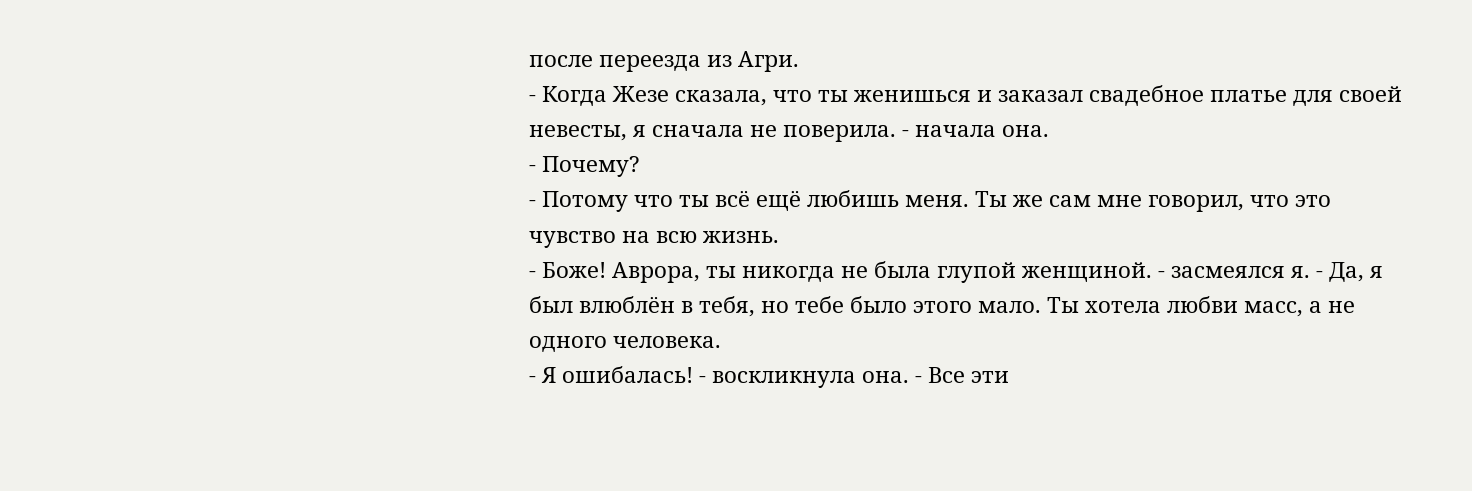после переезда из Агри.
- Когда Жезе сказала, что ты женишься и заказал свадебное платье для своей невесты, я сначала не поверила. - начала она.
- Почему?
- Потому что ты всё ещё любишь меня. Ты же сам мне говорил, что это чувство на всю жизнь.
- Боже! Аврора, ты никогда не была глупой женщиной. - засмеялся я. - Да, я был влюблён в тебя, но тебе было этого мало. Ты хотела любви масс, а не одного человека.
- Я ошибалась! - воскликнула она. - Все эти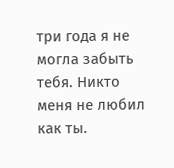три года я не могла забыть тебя. Никто меня не любил как ты.